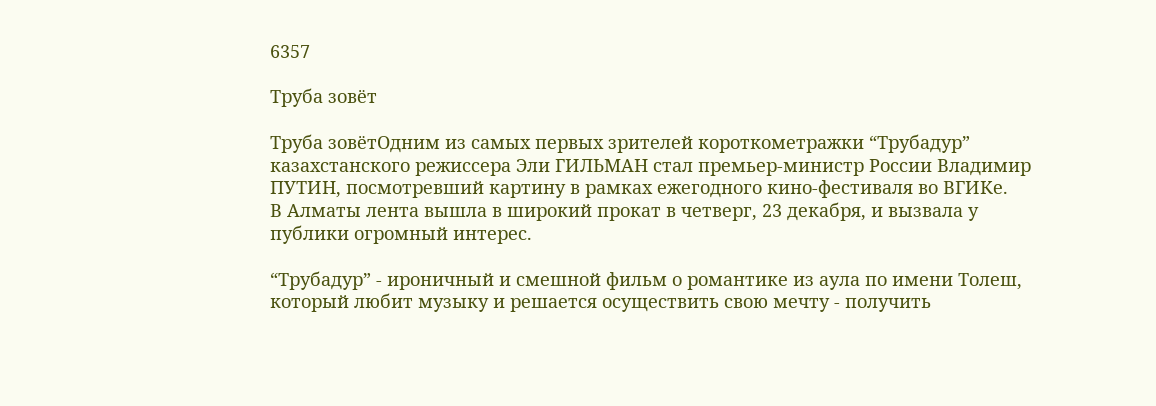6357

Труба зовёт

Труба зовётОдним из самых первых зрителей короткометражки “Трубадур” казахстанского режиссера Эли ГИЛЬМАН стал премьер-министр России Владимир ПУТИН, посмотревший картину в рамках ежегодного кино-фестиваля во ВГИКе.
В Алматы лента вышла в широкий прокат в четверг, 23 декабря, и вызвала у публики огромный интерес.

“Трубадур” - ироничный и смешной фильм о романтике из аула по имени Толеш, который любит музыку и решается осуществить свою мечту - получить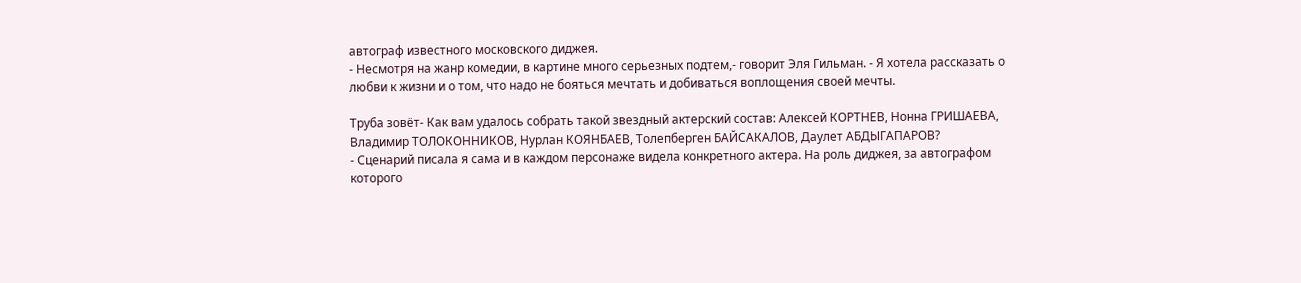автограф известного московского диджея.
- Несмотря на жанр комедии, в картине много серьезных подтем,- говорит Эля Гильман. - Я хотела рассказать о любви к жизни и о том, что надо не бояться мечтать и добиваться воплощения своей мечты.

Труба зовёт- Как вам удалось собрать такой звездный актерский состав: Алексей КОРТНЕВ, Нонна ГРИШАЕВА, Владимир ТОЛОКОННИКОВ, Нурлан КОЯНБАЕВ, Толепберген БАЙСАКАЛОВ, Даулет АБДЫГАПАРОВ?
- Сценарий писала я сама и в каждом персонаже видела конкретного актера. На роль диджея, за автографом которого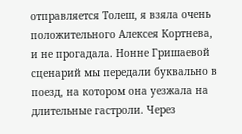отправляется Толеш, я взяла очень положительного Алексея Кортнева, и не прогадала. Нонне Гришаевой сценарий мы передали буквально в поезд, на котором она уезжала на длительные гастроли. Через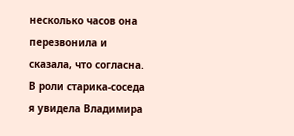несколько часов она перезвонила и сказала, что согласна. В роли старика-соседа я увидела Владимира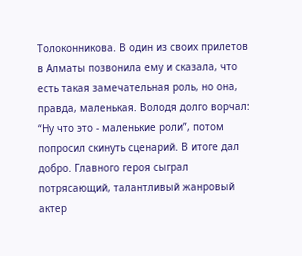Толоконникова. В один из своих прилетов в Алматы позвонила ему и сказала, что есть такая замечательная роль, но она, правда, маленькая. Володя долго ворчал: “Ну что это - маленькие роли”, потом попросил скинуть сценарий. В итоге дал добро. Главного героя сыграл потрясающий, талантливый жанровый актер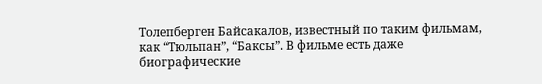Толепберген Байсакалов, известный по таким фильмам, как “Тюльпан”, “Баксы”. В фильме есть даже биографические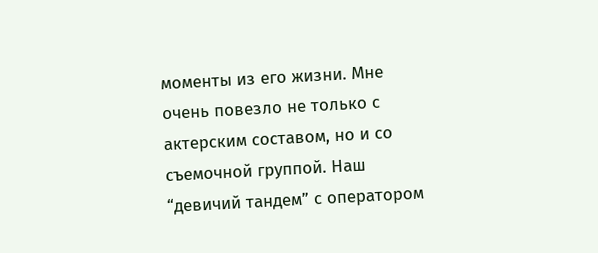моменты из его жизни. Мне очень повезло не только с актерским составом, но и со съемочной группой. Наш “девичий тандем” с оператором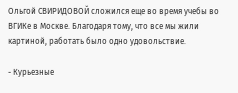Ольгой СВИРИДОВОЙ сложился еще во время учебы во ВГИКе в Москве. Благодаря тому, что все мы жили картиной, работать было одно удовольствие.

- Курьезные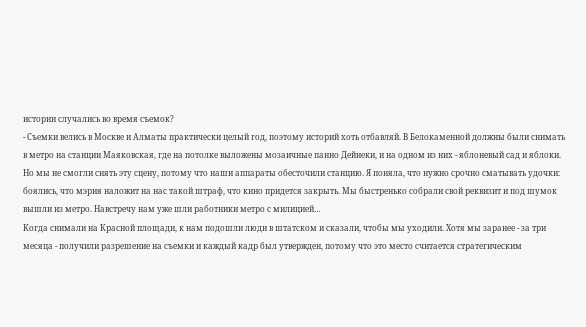истории случались во время съемок?
- Съемки велись в Москве и Алматы практически целый год, поэтому историй хоть отбавляй. В Белокаменной должны были снимать в метро на станции Маяковская, где на потолке выложены мозаичные панно Дейнеки, и на одном из них - яблоневый сад и яблоки. Но мы не смогли снять эту сцену, потому что наши аппараты обесточили станцию. Я поняла, что нужно срочно сматывать удочки: боялись, что мэрия наложит на нас такой штраф, что кино придется закрыть. Мы быстренько собрали свой реквизит и под шумок вышли из метро. Навстречу нам уже шли работники метро с милицией…
Когда снимали на Красной площади, к нам подошли люди в штатском и сказали, чтобы мы уходили. Хотя мы заранее - за три месяца - получили разрешение на съемки и каждый кадр был утвержден, потому что это место считается стратегическим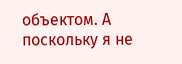объектом. А поскольку я не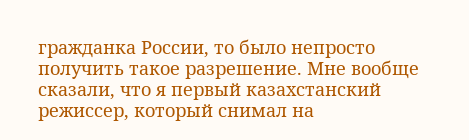гражданка России, то было непросто получить такое разрешение. Мне вообще сказали, что я первый казахстанский режиссер, который снимал на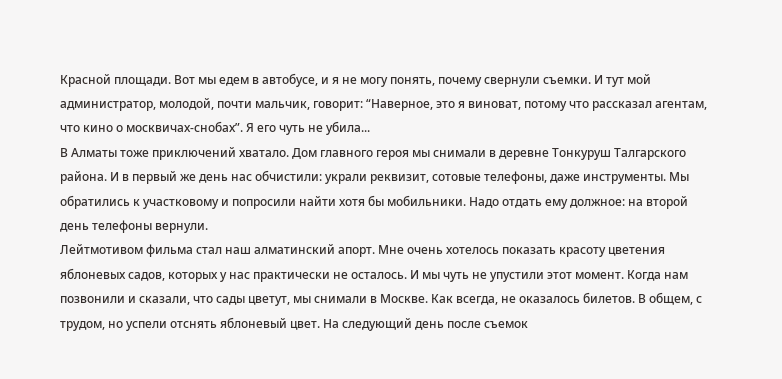Красной площади. Вот мы едем в автобусе, и я не могу понять, почему свернули съемки. И тут мой администратор, молодой, почти мальчик, говорит: “Наверное, это я виноват, потому что рассказал агентам, что кино о москвичах-снобах”. Я его чуть не убила...
В Алматы тоже приключений хватало. Дом главного героя мы снимали в деревне Тонкуруш Талгарского района. И в первый же день нас обчистили: украли реквизит, сотовые телефоны, даже инструменты. Мы обратились к участковому и попросили найти хотя бы мобильники. Надо отдать ему должное: на второй день телефоны вернули.
Лейтмотивом фильма стал наш алматинский апорт. Мне очень хотелось показать красоту цветения яблоневых садов, которых у нас практически не осталось. И мы чуть не упустили этот момент. Когда нам позвонили и сказали, что сады цветут, мы снимали в Москве. Как всегда, не оказалось билетов. В общем, с трудом, но успели отснять яблоневый цвет. На следующий день после съемок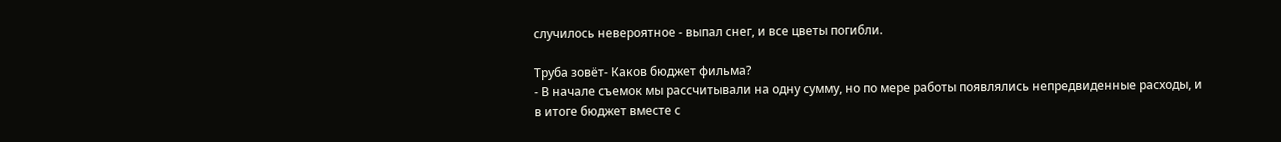случилось невероятное - выпал снег, и все цветы погибли.

Труба зовёт- Каков бюджет фильма?
- В начале съемок мы рассчитывали на одну сумму, но по мере работы появлялись непредвиденные расходы, и в итоге бюджет вместе с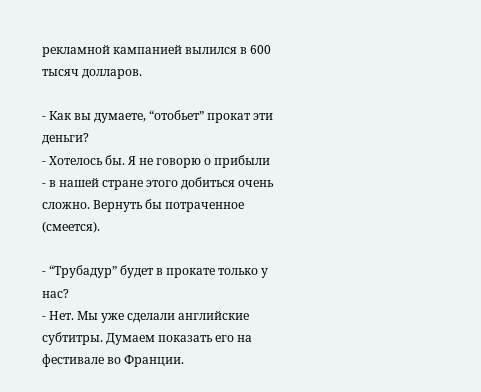рекламной кампанией вылился в 600 тысяч долларов.

- Как вы думаете, “отобьет” прокат эти деньги?
- Хотелось бы. Я не говорю о прибыли - в нашей стране этого добиться очень сложно. Вернуть бы потраченное (смеется).

- “Трубадур” будет в прокате только у нас?
- Нет. Мы уже сделали английские субтитры. Думаем показать его на фестивале во Франции.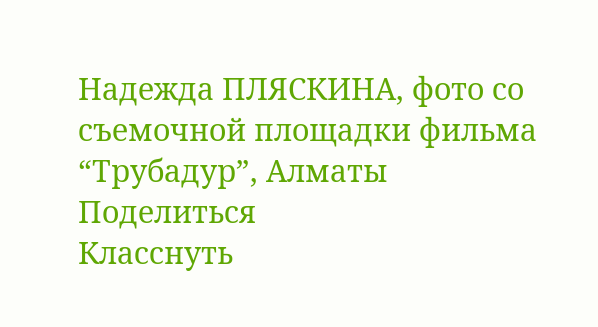Надежда ПЛЯСКИНА, фото со съемочной площадки фильма “Трубадур”, Алматы
Поделиться
Класснуть